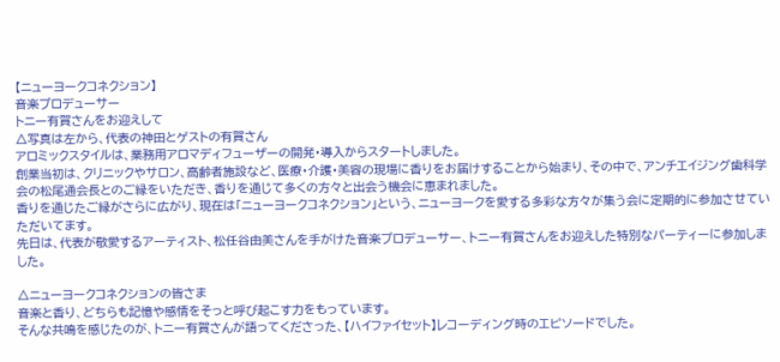【ニューヨークコネクション】
音楽プロデューサー
トニー有賀さんをお迎えして
△写真は左から、代表の神田とゲストの有賀さん
アロミックスタイルは、業務用アロマディフューザーの開発・導入からスタートしました。
創業当初は、クリニックやサロン、高齢者施設など、医療・介護・美容の現場に香りをお届けすることから始まり、その中で、アンチエイジング歯科学会の松尾通会長とのご縁をいただき、香りを通じて多くの方々と出会う機会に恵まれました。
香りを通じたご縁がさらに広がり、現在は「ニューヨークコネクション」という、ニューヨークを愛する多彩な方々が集う会に定期的に参加させていただいてます。
先日は、代表が敬愛するアーティスト、松任谷由美さんを手がけた音楽プロデューサー、トニー有賀さんをお迎えした特別なパーティーに参加しました。

△ニューヨークコネクションの皆さま
音楽と香り、どちらも記憶や感情をそっと呼び起こす力をもっています。
そんな共鳴を感じたのが、トニー有賀さんが語ってくださった、【ハイファイセット】レコーディング時のエピソードでした。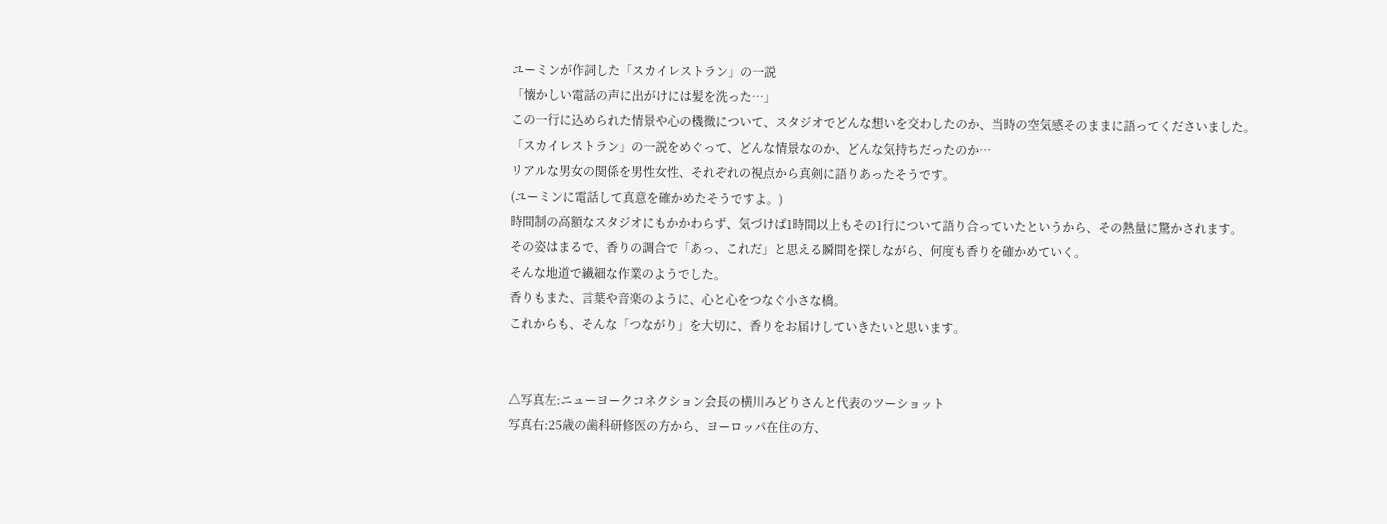ユーミンが作詞した「スカイレストラン」の一説
「懐かしい電話の声に出がけには髪を洗った…」
この一行に込められた情景や心の機微について、スタジオでどんな想いを交わしたのか、当時の空気感そのままに語ってくださいました。
「スカイレストラン」の一説をめぐって、どんな情景なのか、どんな気持ちだったのか…
リアルな男女の関係を男性女性、それぞれの視点から真剣に語りあったそうです。
(ユーミンに電話して真意を確かめたそうですよ。)
時間制の高額なスタジオにもかかわらず、気づけば1時間以上もその1行について語り合っていたというから、その熱量に驚かされます。
その姿はまるで、香りの調合で「あっ、これだ」と思える瞬間を探しながら、何度も香りを確かめていく。
そんな地道で繊細な作業のようでした。
香りもまた、言葉や音楽のように、心と心をつなぐ小さな橋。
これからも、そんな「つながり」を大切に、香りをお届けしていきたいと思います。


△写真左:ニューヨークコネクション会長の横川みどりさんと代表のツーショット
写真右:25歳の歯科研修医の方から、ヨーロッパ在住の方、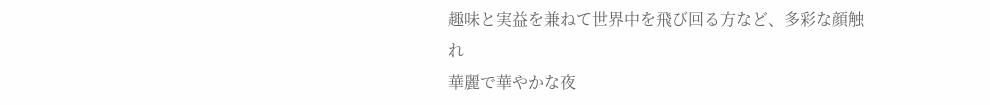趣味と実益を兼ねて世界中を飛び回る方など、多彩な顔触れ
華麗で華やかな夜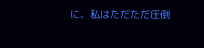に、私はただただ圧倒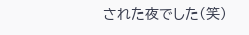された夜でした(笑)